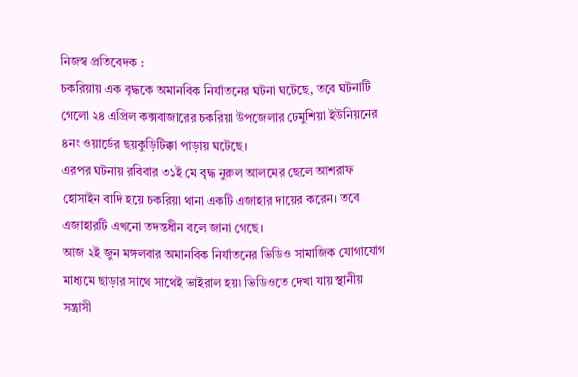নিজস্ব প্রতিবেদক :
চকরিয়ায় এক বৃদ্ধকে অমানবিক নির্যাতনের ঘটনা ঘটেছে, তবে ঘটনাটি গেলো ২৪ এপ্রিল কক্সবাজারের চকরিয়া উপজেলার ঢেমুশিয়া ইউনিয়নের ৪নং ওয়ার্ডের ছয়কুড়িটিক্কা পাড়ায় ঘটেছে।
এরপর ঘটনায় রবিবার ৩১ই মে বৃদ্ধ নুরুল আলমের ছেলে আশরাফ হোসাইন বাদি হয়ে চকরিয়া থানা একটি এজাহার দায়ের করেন। তবে এজাহারটি এখনো তদন্তধীন বলে জানা গেছে।
আজ ২ই জুন মঙ্গলবার অমানবিক নির্যাতনের ভিডিও সামাজিক যোগাযোগ মাধ্যমে ছাড়ার সাথে সাথেই ভাইরাল হয়৷ ভিডিওতে দেখা যায় স্থানীয় সন্ত্রাসী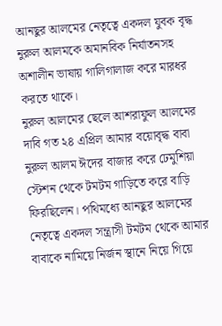আনছুর আলমের নেতৃত্বে একদল যুবক বৃদ্ধ নুরুল আলমকে অমানবিক নির্যাতনসহ অশালীন ভাষায় গালিগালাজ করে মারধর করতে থাকে।
নুরুল আলমের ছেলে আশরাফুল আলমের দাবি গত ২৪ এপ্রিল আমার বয়োবৃদ্ধ বাবা নুরুল আলম ঈদের বাজার করে ঢেমুশিয়া স্টেশন থেকে টমটম গাড়িতে করে বাড়ি ফিরছিলেন। পথিমধ্যে আনছুর আলমের নেতৃত্বে একদল সন্ত্রাসী টমটম থেকে আমার বাবাকে নামিয়ে নির্জন স্থানে নিয়ে গিয়ে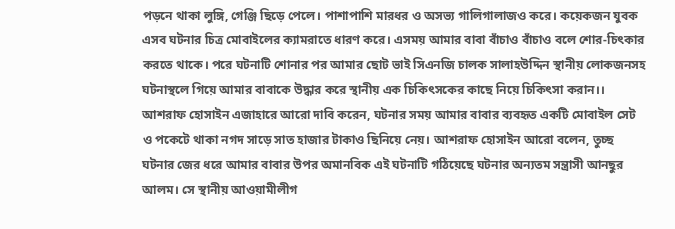পড়নে থাকা লুঙ্গি, গেঞ্জি ছিড়ে পেলে। পাশাপাশি মারধর ও অসভ্য গালিগালাজও করে। কয়েকজন যুবক এসব ঘটনার চিত্র মোবাইলের ক্যামরাতে ধারণ করে। এসময় আমার বাবা বাঁচাও বাঁচাও বলে শোর-চিৎকার করতে থাকে। পরে ঘটনাটি শোনার পর আমার ছোট ভাই সিএনজি চালক সালাহউদ্দিন স্থানীয় লোকজনসহ ঘটনাস্থলে গিয়ে আমার বাবাকে উদ্ধার করে স্থানীয় এক চিকিৎসকের কাছে নিয়ে চিকিৎসা করান।।
আশরাফ হোসাইন এজাহারে আরো দাবি করেন, ঘটনার সময় আমার বাবার ব্যবহৃত একটি মোবাইল সেট ও পকেটে থাকা নগদ সাড়ে সাত হাজার টাকাও ছিনিয়ে নেয়। আশরাফ হোসাইন আরো বলেন, তুচ্ছ ঘটনার জের ধরে আমার বাবার উপর অমানবিক এই ঘটনাটি গঠিয়েছে ঘটনার অন্যতম সন্ত্রাসী আনছুর আলম। সে স্থানীয় আওয়ামীলীগ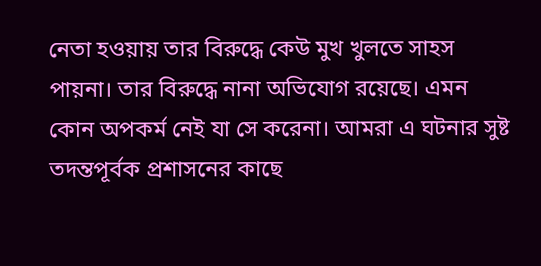নেতা হওয়ায় তার বিরুদ্ধে কেউ মুখ খুলতে সাহস পায়না। তার বিরুদ্ধে নানা অভিযোগ রয়েছে। এমন কোন অপকর্ম নেই যা সে করেনা। আমরা এ ঘটনার সুষ্ট তদন্তপূর্বক প্রশাসনের কাছে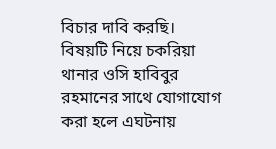বিচার দাবি করছি।
বিষয়টি নিয়ে চকরিয়া থানার ওসি হাবিবুর রহমানের সাথে যোগাযোগ করা হলে এঘটনায়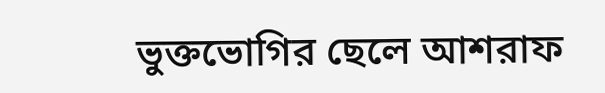ভুক্তভোগির ছেলে আশরাফ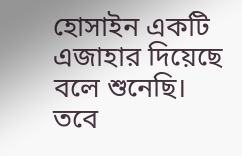হোসাইন একটি এজাহার দিয়েছে বলে শুনেছি। তবে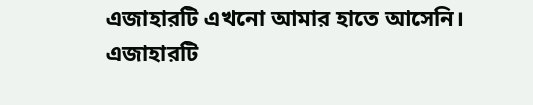এজাহারটি এখনো আমার হাতে আসেনি। এজাহারটি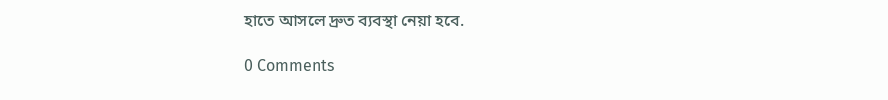হাতে আসলে দ্রুত ব্যবস্থা নেয়া হবে.

0 Comments